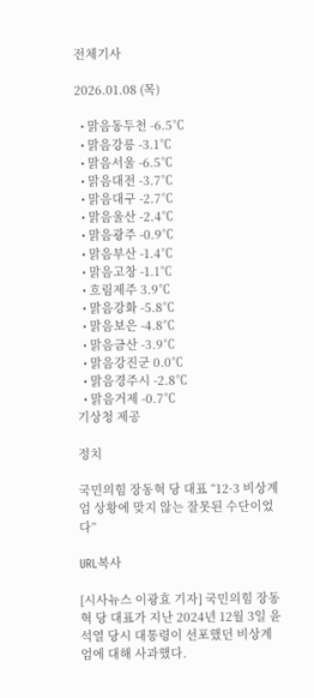전체기사

2026.01.08 (목)

  • 맑음동두천 -6.5℃
  • 맑음강릉 -3.1℃
  • 맑음서울 -6.5℃
  • 맑음대전 -3.7℃
  • 맑음대구 -2.7℃
  • 맑음울산 -2.4℃
  • 맑음광주 -0.9℃
  • 맑음부산 -1.4℃
  • 맑음고창 -1.1℃
  • 흐림제주 3.9℃
  • 맑음강화 -5.8℃
  • 맑음보은 -4.8℃
  • 맑음금산 -3.9℃
  • 맑음강진군 0.0℃
  • 맑음경주시 -2.8℃
  • 맑음거제 -0.7℃
기상청 제공

정치

국민의힘 장동혁 당 대표 “12·3 비상계엄 상황에 맞지 않는 잘못된 수단이었다”

URL복사

[시사뉴스 이광효 기자] 국민의힘 장동혁 당 대표가 지난 2024년 12월 3일 윤석열 당시 대통령이 선포했던 비상계엄에 대해 사과했다.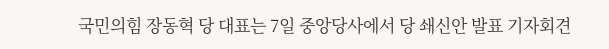국민의힘 장동혁 당 대표는 7일 중앙당사에서 당 쇄신안 발표 기자회견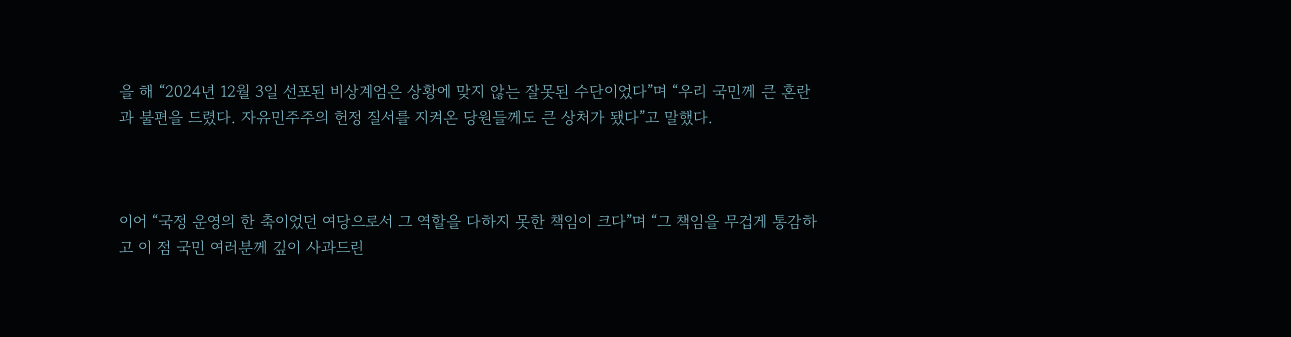을 해 “2024년 12월 3일 선포된 비상계엄은 상황에 맞지 않는 잘못된 수단이었다”며 “우리 국민께 큰 혼란과 불편을 드렸다. 자유민주주의 헌정 질서를 지켜온 당원들께도 큰 상처가 됐다”고 말했다.



이어 “국정 운영의 한 축이었던 여당으로서 그 역할을 다하지 못한 책임이 크다”며 “그 책임을 무겁게 통감하고 이 점 국민 여러분께 깊이 사과드린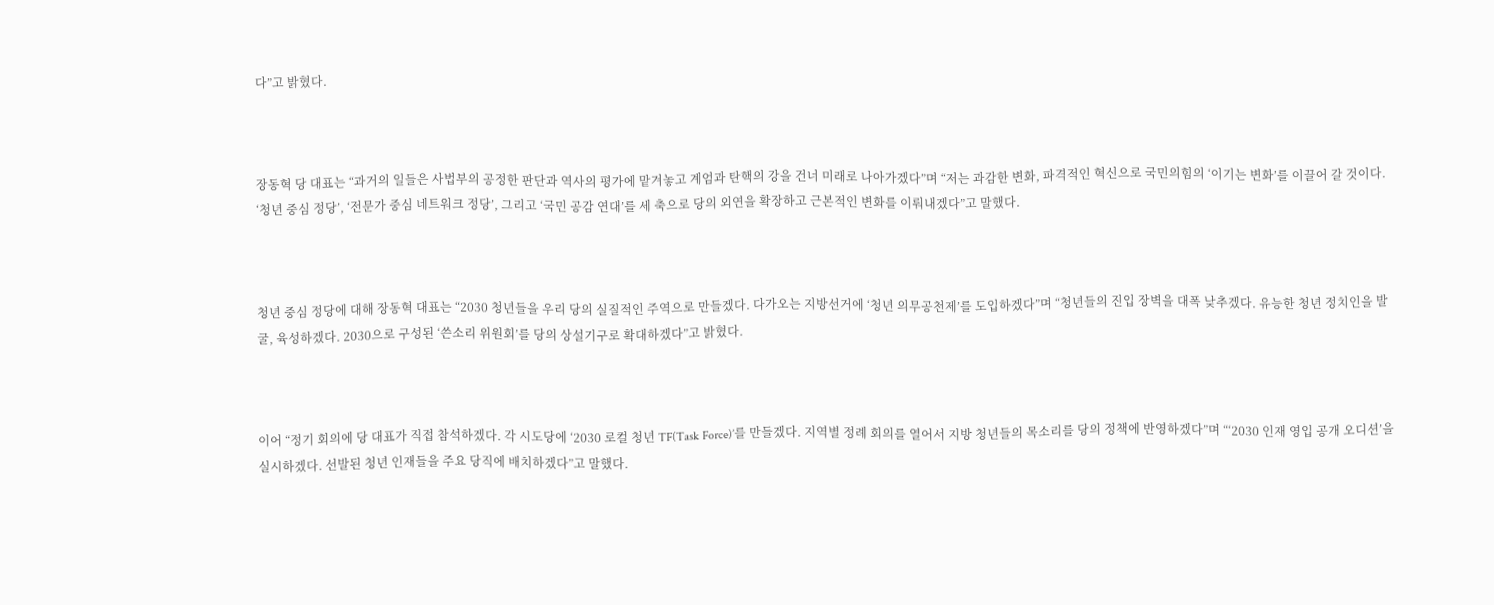다”고 밝혔다.



장동혁 당 대표는 “과거의 일들은 사법부의 공정한 판단과 역사의 평가에 맡겨놓고 계엄과 탄핵의 강을 건너 미래로 나아가겠다”며 “저는 과감한 변화, 파격적인 혁신으로 국민의힘의 ‘이기는 변화’를 이끌어 갈 것이다. ‘청년 중심 정당’, ‘전문가 중심 네트워크 정당’, 그리고 ‘국민 공감 연대’를 세 축으로 당의 외연을 확장하고 근본적인 변화를 이뤄내겠다”고 말했다.



청년 중심 정당에 대해 장동혁 대표는 “2030 청년들을 우리 당의 실질적인 주역으로 만들겠다. 다가오는 지방선거에 ‘청년 의무공천제’를 도입하겠다”며 “청년들의 진입 장벽을 대폭 낮추겠다. 유능한 청년 정치인을 발굴, 육성하겠다. 2030으로 구성된 ‘쓴소리 위원회’를 당의 상설기구로 확대하겠다”고 밝혔다.



이어 “정기 회의에 당 대표가 직접 참석하겠다. 각 시도당에 ‘2030 로컬 청년 TF(Task Force)’를 만들겠다. 지역별 정례 회의를 열어서 지방 청년들의 목소리를 당의 정책에 반영하겠다”며 “‘2030 인재 영입 공개 오디션’을 실시하겠다. 선발된 청년 인재들을 주요 당직에 배치하겠다”고 말했다.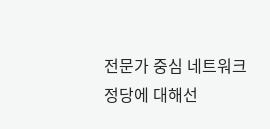전문가 중심 네트워크 정당에 대해선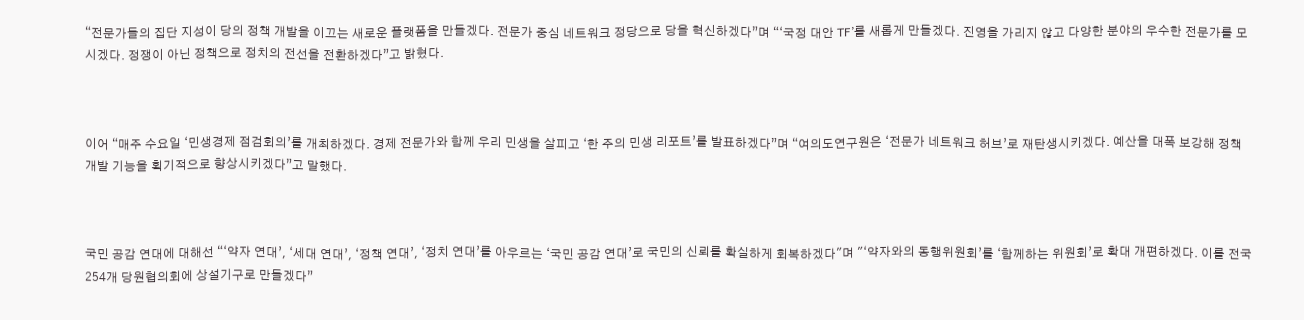“전문가들의 집단 지성이 당의 정책 개발을 이끄는 새로운 플랫폼을 만들겠다. 전문가 중심 네트워크 정당으로 당을 혁신하겠다”며 “‘국정 대안 TF’를 새롭게 만들겠다. 진영을 가리지 않고 다양한 분야의 우수한 전문가를 모시겠다. 정쟁이 아닌 정책으로 정치의 전선을 전환하겠다”고 밝혔다.



이어 “매주 수요일 ‘민생경제 점검회의’를 개최하겠다. 경제 전문가와 함께 우리 민생을 살피고 ‘한 주의 민생 리포트’를 발표하겠다”며 “여의도연구원은 ‘전문가 네트워크 허브’로 재탄생시키겠다. 예산을 대폭 보강해 정책 개발 기능을 획기적으로 향상시키겠다”고 말했다.



국민 공감 연대에 대해선 “‘약자 연대’, ‘세대 연대’, ‘정책 연대’, ‘정치 연대’를 아우르는 ‘국민 공감 연대’로 국민의 신뢰를 확실하게 회복하겠다"며 "‘약자와의 동행위원회’를 ‘함께하는 위원회’로 확대 개편하겠다. 이를 전국 254개 당원협의회에 상설기구로 만들겠다”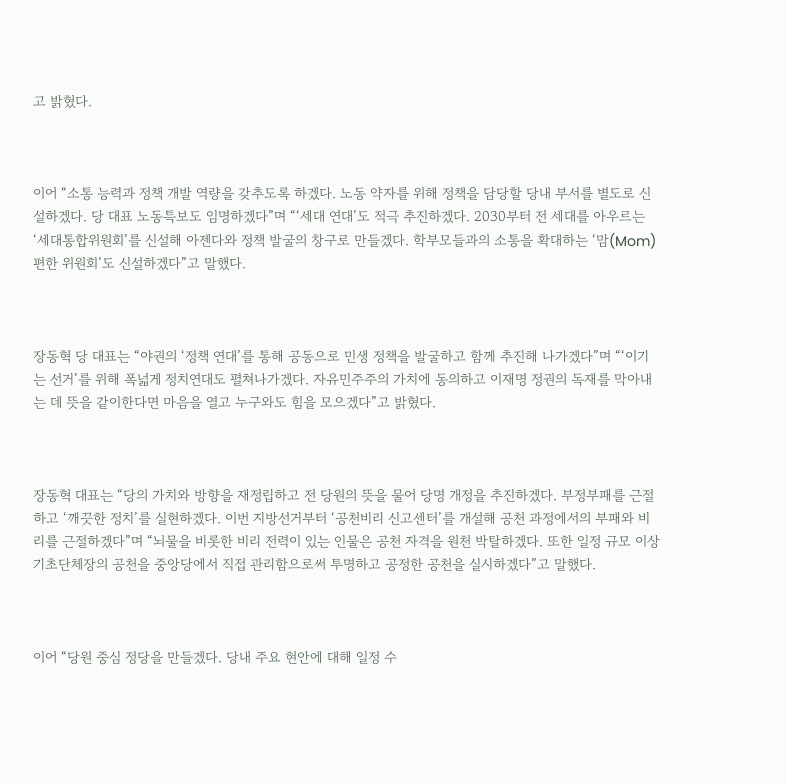고 밝혔다.



이어 “소통 능력과 정책 개발 역량을 갖추도록 하겠다. 노동 약자를 위해 정책을 담당할 당내 부서를 별도로 신설하겠다. 당 대표 노동특보도 임명하겠다”며 “‘세대 연대’도 적극 추진하겠다. 2030부터 전 세대를 아우르는 ‘세대통합위원회’를 신설해 아젠다와 정책 발굴의 창구로 만들겠다. 학부모들과의 소통을 확대하는 ‘맘(Mom)편한 위원회’도 신설하겠다”고 말했다.



장동혁 당 대표는 “야권의 ‘정책 연대’를 통해 공동으로 민생 정책을 발굴하고 함께 추진해 나가겠다”며 “‘이기는 선거’를 위해 폭넓게 정치연대도 펼쳐나가겠다. 자유민주주의 가치에 동의하고 이재명 정권의 독재를 막아내는 데 뜻을 같이한다면 마음을 열고 누구와도 힘을 모으겠다”고 밝혔다.



장동혁 대표는 “당의 가치와 방향을 재정립하고 전 당원의 뜻을 물어 당명 개정을 추진하겠다. 부정부패를 근절하고 ‘깨끗한 정치’를 실현하겠다. 이번 지방선거부터 ‘공천비리 신고센터’를 개설해 공천 과정에서의 부패와 비리를 근절하겠다”며 “뇌물을 비롯한 비리 전력이 있는 인물은 공천 자격을 원천 박탈하겠다. 또한 일정 규모 이상 기초단체장의 공천을 중앙당에서 직접 관리함으로써 투명하고 공정한 공천을 실시하겠다”고 말했다.



이어 “당원 중심 정당을 만들겠다. 당내 주요 현안에 대해 일정 수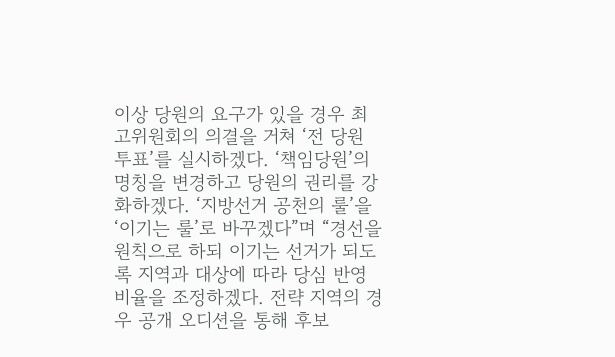이상 당원의 요구가 있을 경우 최고위원회의 의결을 거쳐 ‘전 당원 투표’를 실시하겠다. ‘책임당원’의 명칭을 변경하고 당원의 권리를 강화하겠다. ‘지방선거 공천의 룰’을 ‘이기는 룰’로 바꾸겠다”며 “경선을 원칙으로 하되 이기는 선거가 되도록 지역과 대상에 따라 당심 반영 비율을 조정하겠다. 전략 지역의 경우 공개 오디션을 통해 후보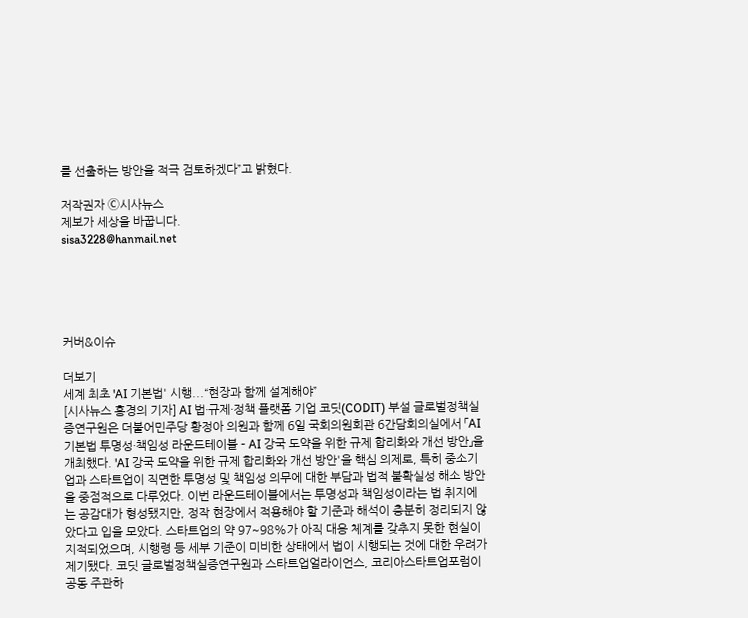를 선출하는 방안을 적극 검토하겠다”고 밝혔다.

저작권자 Ⓒ시사뉴스
제보가 세상을 바꿉니다.
sisa3228@hanmail.net





커버&이슈

더보기
세계 최초 'AI 기본법' 시행...“현장과 함께 설계해야”
[시사뉴스 홍경의 기자] AI 법·규제·정책 플랫폼 기업 코딧(CODIT) 부설 글로벌정책실증연구원은 더불어민주당 황정아 의원과 함께 6일 국회의원회관 6간담회의실에서 「AI 기본법 투명성·책임성 라운드테이블 – AI 강국 도약을 위한 규제 합리화와 개선 방안」을 개최했다. 'AI 강국 도약을 위한 규제 합리화와 개선 방안'을 핵심 의제로, 특히 중소기업과 스타트업이 직면한 투명성 및 책임성 의무에 대한 부담과 법적 불확실성 해소 방안을 중점적으로 다루었다. 이번 라운드테이블에서는 투명성과 책임성이라는 법 취지에는 공감대가 형성됐지만, 정작 현장에서 적용해야 할 기준과 해석이 충분히 정리되지 않았다고 입을 모았다. 스타트업의 약 97~98%가 아직 대응 체계를 갖추지 못한 현실이 지적되었으며, 시행령 등 세부 기준이 미비한 상태에서 법이 시행되는 것에 대한 우려가 제기됐다. 코딧 글로벌정책실증연구원과 스타트업얼라이언스, 코리아스타트업포럼이 공동 주관하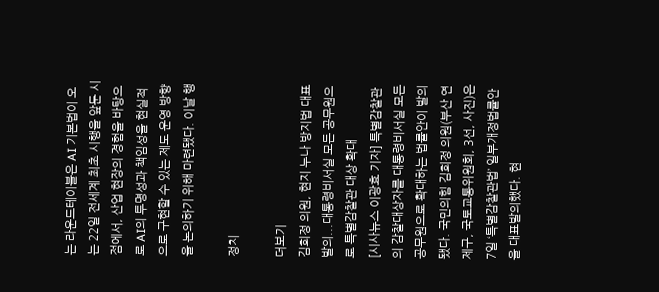는 라운드테이블은 AI 기본법이 오는 22일 전세계 최초 시행을 앞둔 시점에서, 산업 현장의 경험을 바탕으로 AI의 투명성과 책임성을 현실적으로 구현할 수 있는 제도 운영 방향을 논의하기 위해 마련됐다. 이날 행

정치

더보기
김희정 의원, 현지 누나 방지법 대표발의...대통령비서실 모든 공무원으로 특별감찰관 대상 확대
[시사뉴스 이광효 기자] 특별감찰관의 감찰대상자를 대통령비서실 모든 공무원으로 확대하는 법률안이 발의됐다. 국민의힘 김희정 의원(부산 연제구, 국토교통위원회, 3선, 사진)은 7일 ‘특별감찰관법’ 일부개정법률안을 대표발의했다. 현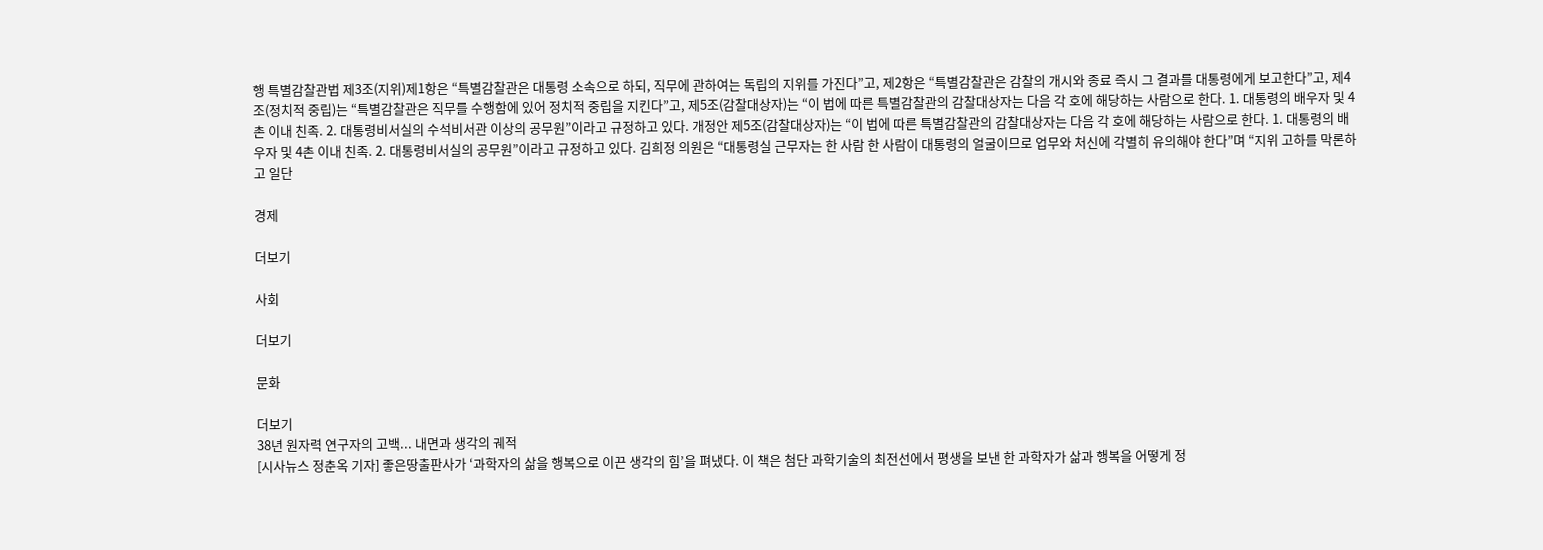행 특별감찰관법 제3조(지위)제1항은 “특별감찰관은 대통령 소속으로 하되, 직무에 관하여는 독립의 지위를 가진다”고, 제2항은 “특별감찰관은 감찰의 개시와 종료 즉시 그 결과를 대통령에게 보고한다”고, 제4조(정치적 중립)는 “특별감찰관은 직무를 수행함에 있어 정치적 중립을 지킨다”고, 제5조(감찰대상자)는 “이 법에 따른 특별감찰관의 감찰대상자는 다음 각 호에 해당하는 사람으로 한다. 1. 대통령의 배우자 및 4촌 이내 친족. 2. 대통령비서실의 수석비서관 이상의 공무원”이라고 규정하고 있다. 개정안 제5조(감찰대상자)는 “이 법에 따른 특별감찰관의 감찰대상자는 다음 각 호에 해당하는 사람으로 한다. 1. 대통령의 배우자 및 4촌 이내 친족. 2. 대통령비서실의 공무원”이라고 규정하고 있다. 김희정 의원은 “대통령실 근무자는 한 사람 한 사람이 대통령의 얼굴이므로 업무와 처신에 각별히 유의해야 한다”며 “지위 고하를 막론하고 일단

경제

더보기

사회

더보기

문화

더보기
38년 원자력 연구자의 고백... 내면과 생각의 궤적
[시사뉴스 정춘옥 기자] 좋은땅출판사가 ‘과학자의 삶을 행복으로 이끈 생각의 힘’을 펴냈다. 이 책은 첨단 과학기술의 최전선에서 평생을 보낸 한 과학자가 삶과 행복을 어떻게 정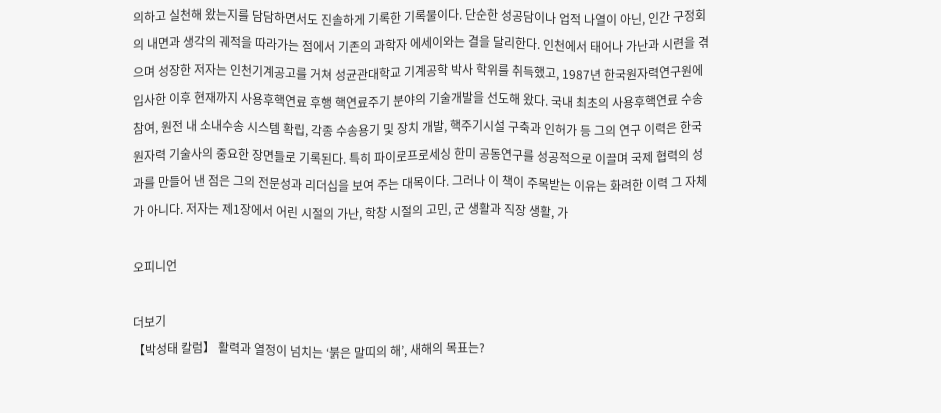의하고 실천해 왔는지를 담담하면서도 진솔하게 기록한 기록물이다. 단순한 성공담이나 업적 나열이 아닌, 인간 구정회의 내면과 생각의 궤적을 따라가는 점에서 기존의 과학자 에세이와는 결을 달리한다. 인천에서 태어나 가난과 시련을 겪으며 성장한 저자는 인천기계공고를 거쳐 성균관대학교 기계공학 박사 학위를 취득했고, 1987년 한국원자력연구원에 입사한 이후 현재까지 사용후핵연료 후행 핵연료주기 분야의 기술개발을 선도해 왔다. 국내 최초의 사용후핵연료 수송 참여, 원전 내 소내수송 시스템 확립, 각종 수송용기 및 장치 개발, 핵주기시설 구축과 인허가 등 그의 연구 이력은 한국 원자력 기술사의 중요한 장면들로 기록된다. 특히 파이로프로세싱 한미 공동연구를 성공적으로 이끌며 국제 협력의 성과를 만들어 낸 점은 그의 전문성과 리더십을 보여 주는 대목이다. 그러나 이 책이 주목받는 이유는 화려한 이력 그 자체가 아니다. 저자는 제1장에서 어린 시절의 가난, 학창 시절의 고민, 군 생활과 직장 생활, 가

오피니언

더보기
【박성태 칼럼】 활력과 열정이 넘치는 ‘붉은 말띠의 해’, 새해의 목표는?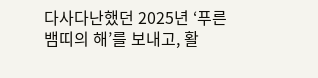다사다난했던 2025년 ‘푸른 뱀띠의 해’를 보내고, 활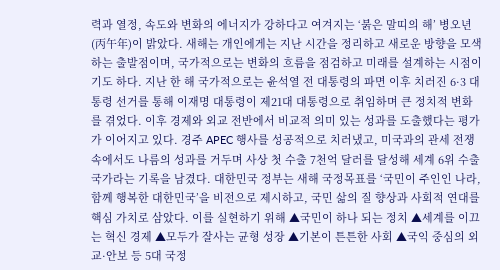력과 열정, 속도와 변화의 에너지가 강하다고 여겨지는 ‘붉은 말띠의 해’ 병오년(丙午年)이 밝았다. 새해는 개인에게는 지난 시간을 정리하고 새로운 방향을 모색하는 출발점이며, 국가적으로는 변화의 흐름을 점검하고 미래를 설계하는 시점이기도 하다. 지난 한 해 국가적으로는 윤석열 전 대통령의 파면 이후 치러진 6·3 대통령 선거를 통해 이재명 대통령이 제21대 대통령으로 취임하며 큰 정치적 변화를 겪었다. 이후 경제와 외교 전반에서 비교적 의미 있는 성과를 도출했다는 평가가 이어지고 있다. 경주 APEC 행사를 성공적으로 치러냈고, 미국과의 관세 전쟁 속에서도 나름의 성과를 거두며 사상 첫 수출 7천억 달러를 달성해 세계 6위 수출 국가라는 기록을 남겼다. 대한민국 정부는 새해 국정목표를 ‘국민이 주인인 나라, 함께 행복한 대한민국’을 비전으로 제시하고, 국민 삶의 질 향상과 사회적 연대를 핵심 가치로 삼았다. 이를 실현하기 위해 ▲국민이 하나 되는 정치 ▲세계를 이끄는 혁신 경제 ▲모두가 잘사는 균형 성장 ▲기본이 튼튼한 사회 ▲국익 중심의 외교·안보 등 5대 국정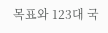목표와 123대 국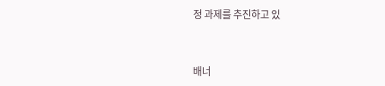정 과제를 추진하고 있


배너